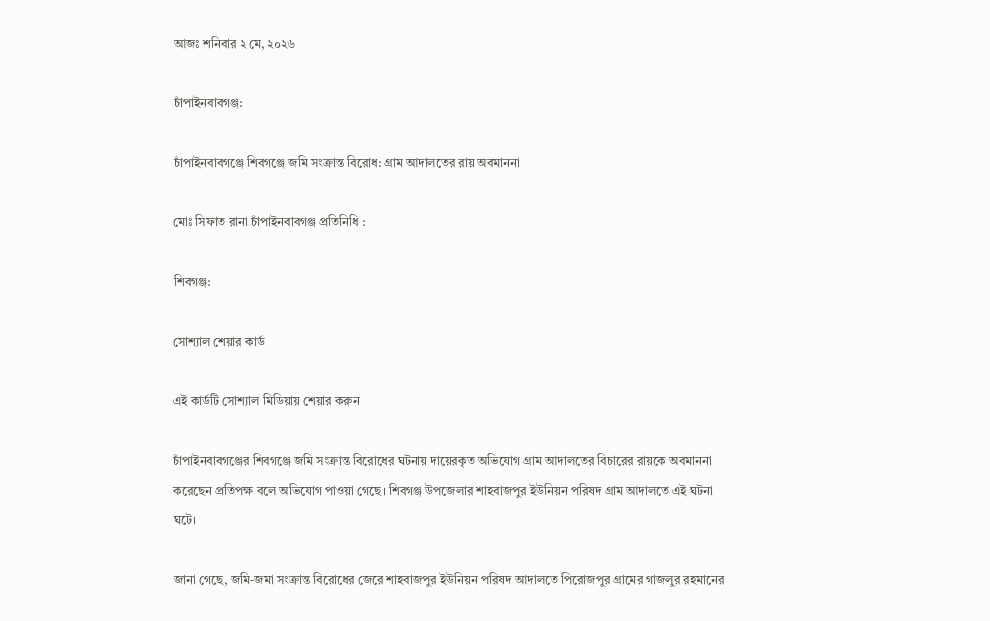আজঃ শনিবার ২ মে, ২০২৬

চাঁপাইনবাবগঞ্জ:

চাঁপাইনবাবগঞ্জে শিবগঞ্জে জমি সংক্রান্ত বিরোধ: গ্রাম আদালতের রায় অবমাননা

মোঃ সিফাত রানা চাঁপাইনবাবগঞ্জ প্রতিনিধি :

শিবগঞ্জ:

সোশ্যাল শেয়ার কার্ড

এই কার্ডটি সোশ্যাল মিডিয়ায় শেয়ার করুন

চাঁপাইনবাবগঞ্জের শিবগঞ্জে জমি সংক্রান্ত বিরোধের ঘটনায় দায়েরকৃত অভিযোগ গ্রাম আদালতের বিচারের রায়কে অবমাননা করেছেন প্রতিপক্ষ বলে অভিযোগ পাওয়া গেছে। শিবগঞ্জ উপজেলার শাহবাজপুর ইউনিয়ন পরিষদ গ্রাম আদালতে এই ঘটনা ঘটে।

জানা গেছে, জমি-জমা সংক্রান্ত বিরোধের জেরে শাহবাজপুর ইউনিয়ন পরিষদ আদালতে পিরোজপুর গ্রামের গাজলুর রহমানের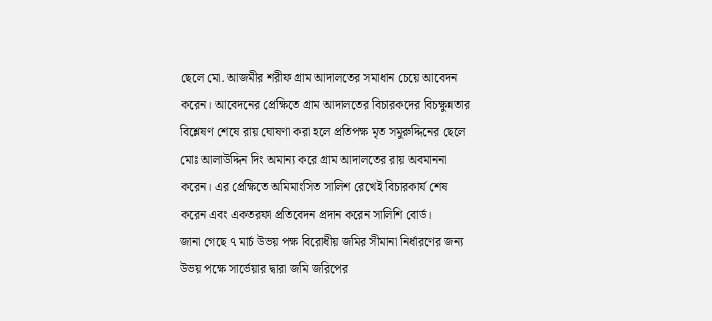ছেলে মো. আজমীর শরীফ গ্রাম আদালতের সমাধান চেয়ে আবেদন করেন। আবেদনের প্রেক্ষিতে গ্রাম আদালতের বিচারকদের বিচক্ষুন্নতার বিশ্লেষণ শেষে রায় ঘোষণা করা হলে প্রতিপক্ষ মৃত সমুরুদ্দিনের ছেলে মোঃ আলাউদ্দিন দিং অমান্য করে গ্রাম আদালতের রায় অবমাননা করেন। এর প্রেক্ষিতে অমিমাংসিত সালিশ রেখেই বিচারকার্য শেষ করেন এবং একতরফা প্রতিবেদন প্রদান করেন সালিশি বোর্ড।
জানা গেছে ৭ মার্চ উভয় পক্ষ বিরোধীয় জমির সীমানা নির্ধারণের জন্য উভয় পক্ষে সার্ভেয়ার দ্বারা জমি জরিপের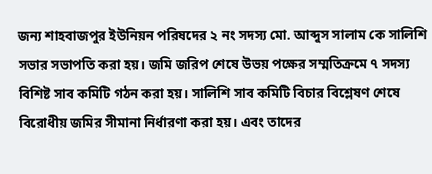জন্য শাহবাজপুর ইউনিয়ন পরিষদের ২ নং সদস্য মো. আব্দুস সালাম কে সালিশি সভার সভাপতি করা হয়। জমি জরিপ শেষে উভয় পক্ষের সম্মতিক্রমে ৭ সদস্য বিশিষ্ট সাব কমিটি গঠন করা হয়। সালিশি সাব কমিটি বিচার বিশ্লেষণ শেষে বিরোধীয় জমির সীমানা নির্ধারণা করা হয়। এবং তাদের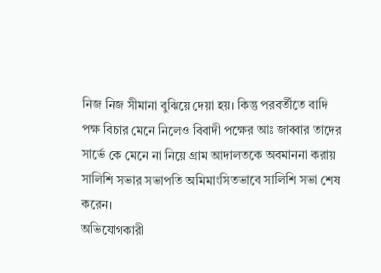নিজ নিজ সীমানা বুঝিয়ে দেয়া হয়। কিন্তু পরবর্তীতে বাদি পক্ষ বিচার মেনে নিলেও বিবাদী পক্ষের আঃ জাব্বার তাদের সার্ভে কে মেনে না নিয়ে গ্রাম আদালতকে অবমাননা করায় সালিশি সভার সভাপতি অমিমাংসিতভাবে সালিশি সভা শেষ করেন।
অভিযোগকারী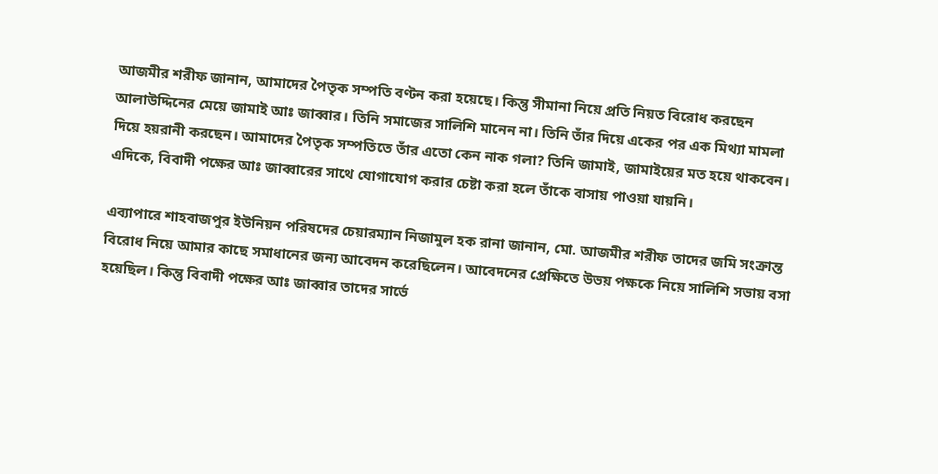আজমীর শরীফ জানান, আমাদের পৈতৃক সম্পতি বণ্টন করা হয়েছে। কিন্তু সীমানা নিয়ে প্রতি নিয়ত বিরোধ করছেন আলাউদ্দিনের মেয়ে জামাই আঃ জাব্বার। তিনি সমাজের সালিশি মানেন না। তিনি তাঁর দিয়ে একের পর এক মিথ্যা মামলা দিয়ে হয়রানী করছেন। আমাদের পৈতৃক সম্পতিতে তাঁর এতো কেন নাক গলা? তিনি জামাই, জামাইয়ের মত হয়ে থাকবেন।
এদিকে, বিবাদী পক্ষের আঃ জাব্বারের সাথে যোগাযোগ করার চেষ্টা করা হলে তাঁকে বাসায় পাওয়া যায়নি।

এব্যাপারে শাহবাজপুর ইউনিয়ন পরিষদের চেয়ারম্যান নিজামুল হক রানা জানান, মো. আজমীর শরীফ তাদের জমি সংক্রান্ত বিরোধ নিয়ে আমার কাছে সমাধানের জন্য আবেদন করেছিলেন। আবেদনের প্রেক্ষিতে উভয় পক্ষকে নিয়ে সালিশি সভায় বসা হয়েছিল। কিন্তু বিবাদী পক্ষের আঃ জাব্বার তাদের সার্ভে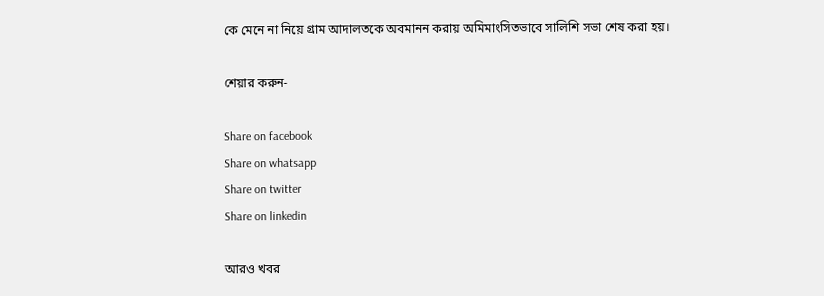কে মেনে না নিয়ে গ্রাম আদালতকে অবমানন করায় অমিমাংসিতভাবে সালিশি সভা শেষ করা হয়।

শেয়ার করুন-

Share on facebook
Share on whatsapp
Share on twitter
Share on linkedin

আরও খবর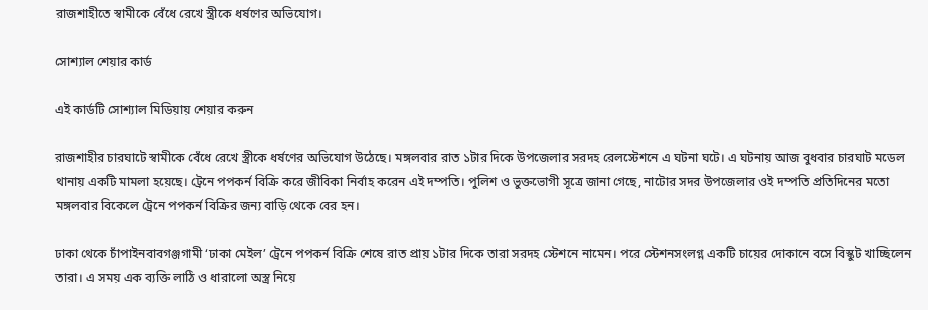রাজশাহীতে স্বামীকে বেঁধে রেখে স্ত্রীকে ধর্ষণের অভিযোগ।

সোশ্যাল শেয়ার কার্ড

এই কার্ডটি সোশ্যাল মিডিয়ায় শেয়ার করুন

রাজশাহীর চারঘাটে স্বামীকে বেঁধে রেখে স্ত্রীকে ধর্ষণের অভিযোগ উঠেছে। মঙ্গলবার রাত ১টার দিকে উপজেলার সরদহ রেলস্টেশনে এ ঘটনা ঘটে। এ ঘটনায় আজ বুধবার চারঘাট মডেল থানায় একটি মামলা হয়েছে। ট্রেনে পপকর্ন বিক্রি করে জীবিকা নির্বাহ করেন এই দম্পতি। পুলিশ ও ভুক্তভোগী সূত্রে জানা গেছে, নাটোর সদর উপজেলার ওই দম্পতি প্রতিদিনের মতো মঙ্গলবার বিকেলে ট্রেনে পপকর্ন বিক্রির জন্য বাড়ি থেকে বের হন।

ঢাকা থেকে চাঁপাইনবাবগঞ্জগামী ‘ঢাকা মেইল’ ট্রেনে পপকর্ন বিক্রি শেষে রাত প্রায় ১টার দিকে তারা সরদহ স্টেশনে নামেন। পরে স্টেশনসংলগ্ন একটি চায়ের দোকানে বসে বিস্কুট খাচ্ছিলেন তারা। এ সময় এক ব্যক্তি লাঠি ও ধারালো অস্ত্র নিয়ে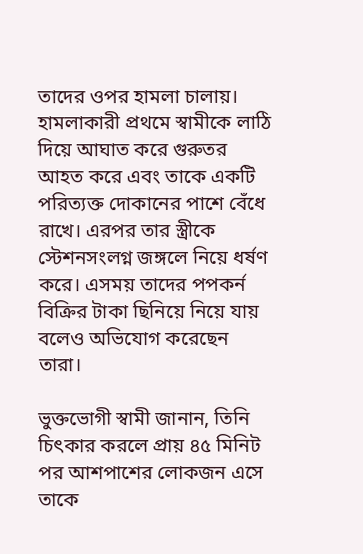তাদের ওপর হামলা চালায়।
হামলাকারী প্রথমে স্বামীকে লাঠি দিয়ে আঘাত করে গুরুতর আহত করে এবং তাকে একটি পরিত্যক্ত দোকানের পাশে বেঁধে রাখে। এরপর তার স্ত্রীকে স্টেশনসংলগ্ন জঙ্গলে নিয়ে ধর্ষণ করে। এসময় তাদের পপকর্ন বিক্রির টাকা ছিনিয়ে নিয়ে যায় বলেও অভিযোগ করেছেন তারা।

ভুক্তভোগী স্বামী জানান, তিনি চিৎকার করলে প্রায় ৪৫ মিনিট পর আশপাশের লোকজন এসে তাকে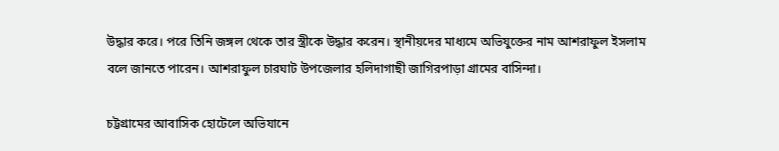উদ্ধার করে। পরে তিনি জঙ্গল থেকে তার স্ত্রীকে উদ্ধার করেন। স্থানীয়দের মাধ্যমে অভিযুক্তের নাম আশরাফুল ইসলাম বলে জানতে পারেন। আশরাফুল চারঘাট উপজেলার হলিদাগাছী জাগিরপাড়া গ্রামের বাসিন্দা।

চট্টগ্রামের আবাসিক হোটেলে অভিযানে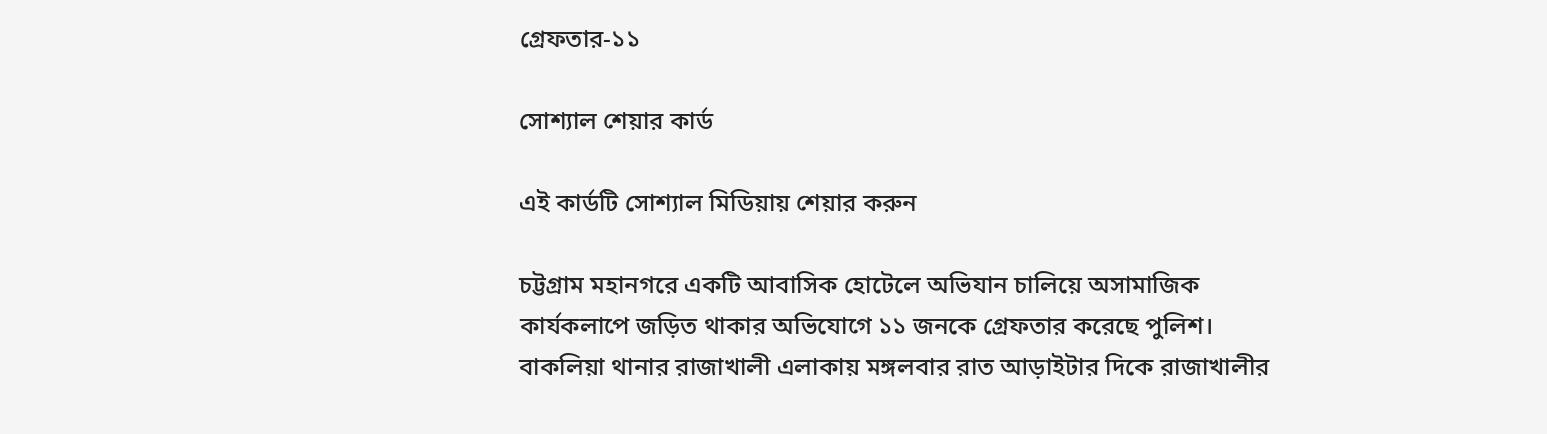গ্রেফতার-১১

সোশ্যাল শেয়ার কার্ড

এই কার্ডটি সোশ্যাল মিডিয়ায় শেয়ার করুন

চট্টগ্রাম মহানগরে একটি আবাসিক হোটেলে অভিযান চালিয়ে অসামাজিক কার্যকলাপে জড়িত থাকার অভিযোগে ১১ জনকে গ্রেফতার করেছে পুলিশ। বাকলিয়া থানার রাজাখালী এলাকায় মঙ্গলবার রাত আড়াইটার দিকে রাজাখালীর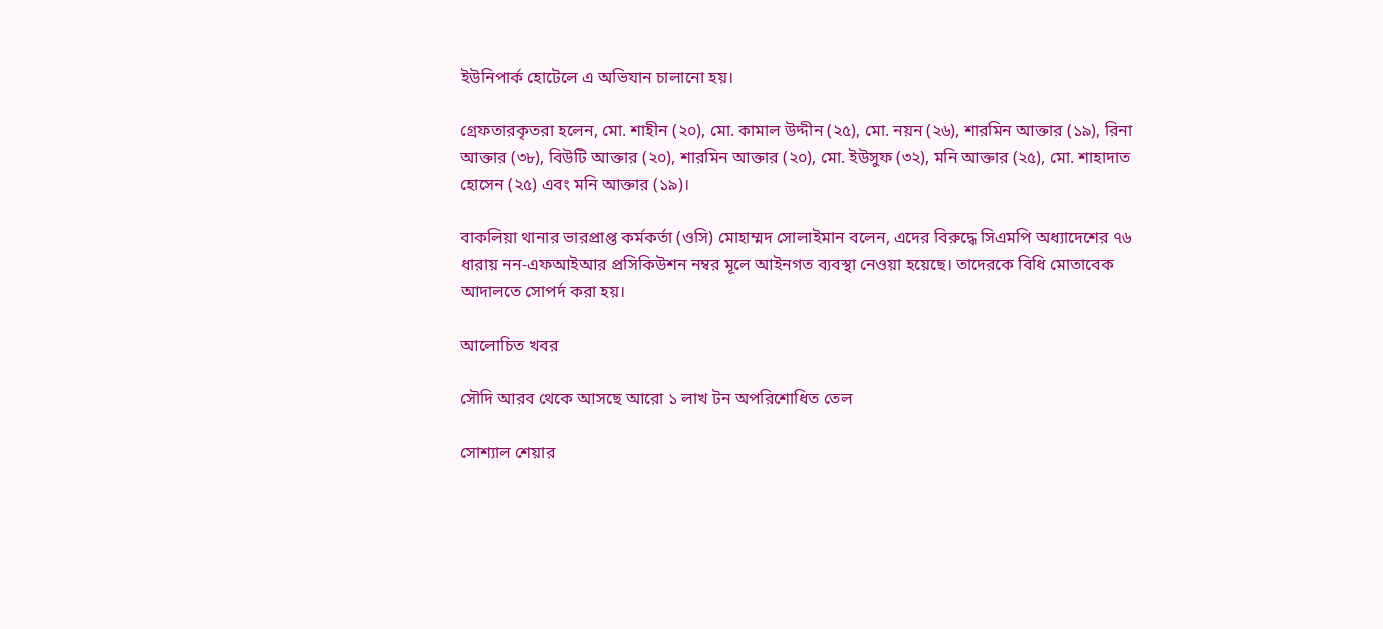ইউনিপার্ক হোটেলে এ অভিযান চালানো হয়।

গ্রেফতারকৃতরা হলেন, মো. শাহীন (২০), মো. কামাল উদ্দীন (২৫), মো. নয়ন (২৬), শারমিন আক্তার (১৯), রিনা আক্তার (৩৮), বিউটি আক্তার (২০), শারমিন আক্তার (২০), মো. ইউসুফ (৩২), মনি আক্তার (২৫), মো. শাহাদাত হোসেন (২৫) এবং মনি আক্তার (১৯)।

বাকলিয়া থানার ভারপ্রাপ্ত কর্মকর্তা (ওসি) মোহাম্মদ সোলাইমান বলেন, এদের বিরুদ্ধে সিএমপি অধ্যাদেশের ৭৬ ধারায় নন-এফআইআর প্রসিকিউশন নম্বর মূলে আইনগত ব্যবস্থা নেওয়া হয়েছে। তাদেরকে বিধি মোতাবেক আদালতে সোপর্দ করা হয়।

আলোচিত খবর

সৌদি আরব থেকে আসছে আরো ১ লাখ টন অপরিশোধিত তেল

সোশ্যাল শেয়ার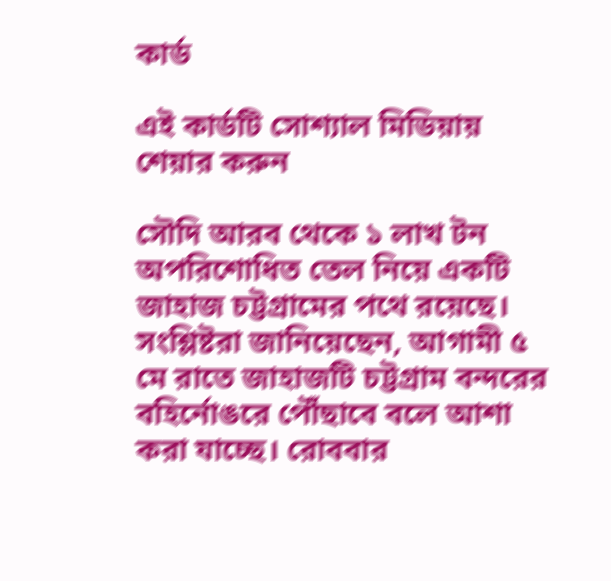কার্ড

এই কার্ডটি সোশ্যাল মিডিয়ায় শেয়ার করুন

সৌদি আরব থেকে ১ লাখ টন অপরিশোধিত তেল নিয়ে একটি জাহাজ চট্টগ্রামের পথে রয়েছে। সংশ্লিষ্টরা জানিয়েছেন, আগামী ৫ মে রাতে জাহাজটি চট্টগ্রাম বন্দরের বহির্নোঙরে পৌঁছাবে বলে আশা করা যাচ্ছে। রোববার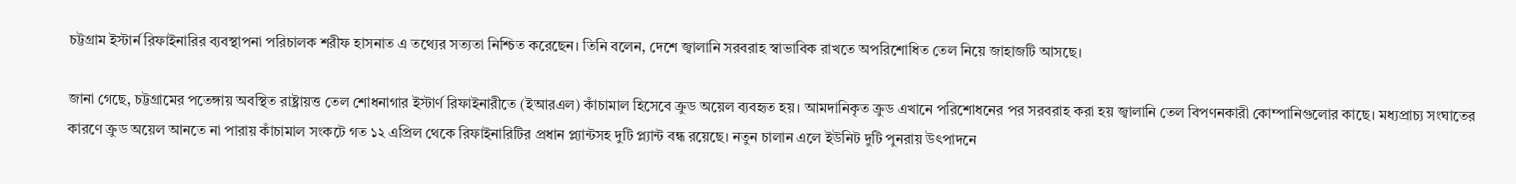চট্টগ্রাম ইস্টার্ন রিফাইনারির ব্যবস্থাপনা পরিচালক শরীফ হাসনাত এ তথ্যের সত্যতা নিশ্চিত করেছেন। তিনি বলেন, দেশে জ্বালানি সরবরাহ স্বাভাবিক রাখতে অপরিশোধিত তেল নিয়ে জাহাজটি আসছে।

জানা গেছে, চট্টগ্রামের পতেঙ্গায় অবস্থিত রাষ্ট্রায়ত্ত তেল শোধনাগার ইস্টার্ণ রিফাইনারীতে (ইআরএল) কাঁচামাল হিসেবে ক্রুড অয়েল ব্যবহৃত হয়। আমদানিকৃত ক্রুড এখানে পরিশোধনের পর সরবরাহ করা হয় জ্বালানি তেল বিপণনকারী কোম্পানিগুলোর কাছে। মধ্যপ্রাচ্য সংঘাতের কারণে ক্রুড অয়েল আনতে না পারায় কাঁচামাল সংকটে গত ১২ এপ্রিল থেকে রিফাইনারিটির প্রধান প্ল্যান্টসহ দুটি প্ল্যান্ট বন্ধ রয়েছে। নতুন চালান এলে ইউনিট দুটি পুনরায় উৎপাদনে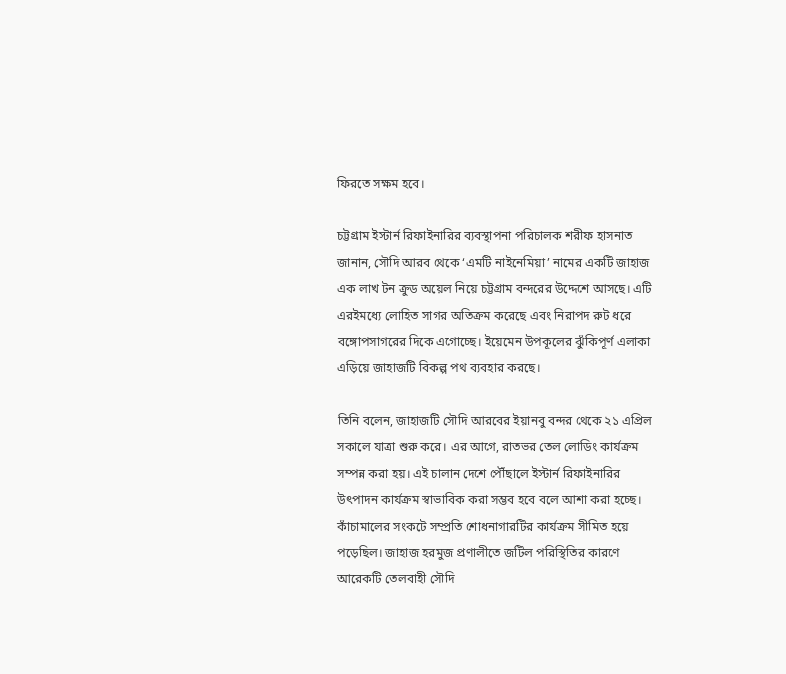ফিরতে সক্ষম হবে।

চট্টগ্রাম ইস্টার্ন রিফাইনারির ব্যবস্থাপনা পরিচালক শরীফ হাসনাত জানান, সৌদি আরব থেকে ‘এমটি নাইনেমিয়া’ নামের একটি জাহাজ এক লাখ টন ক্রুড অয়েল নিয়ে চট্টগ্রাম বন্দরের উদ্দেশে আসছে। এটি এরইমধ্যে লোহিত সাগর অতিক্রম করেছে এবং নিরাপদ রুট ধরে বঙ্গোপসাগরের দিকে এগোচ্ছে। ইয়েমেন উপকূলের ঝুঁকিপূর্ণ এলাকা এড়িয়ে জাহাজটি বিকল্প পথ ব্যবহার করছে।

তিনি বলেন, জাহাজটি সৌদি আরবের ইয়ানবু বন্দর থেকে ২১ এপ্রিল সকালে যাত্রা শুরু করে। এর আগে, রাতভর তেল লোডিং কার্যক্রম সম্পন্ন করা হয়। এই চালান দেশে পৌঁছালে ইস্টার্ন রিফাইনারির উৎপাদন কার্যক্রম স্বাভাবিক করা সম্ভব হবে বলে আশা করা হচ্ছে। কাঁচামালের সংকটে সম্প্রতি শোধনাগারটির কার্যক্রম সীমিত হয়ে পড়েছিল। জাহাজ হরমুজ প্রণালীতে জটিল পরিস্থিতির কারণে আরেকটি তেলবাহী সৌদি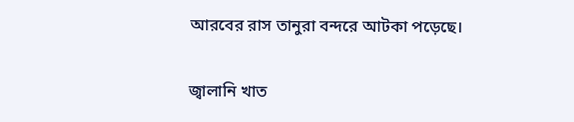আরবের রাস তানুরা বন্দরে আটকা পড়েছে।

জ্বালানি খাত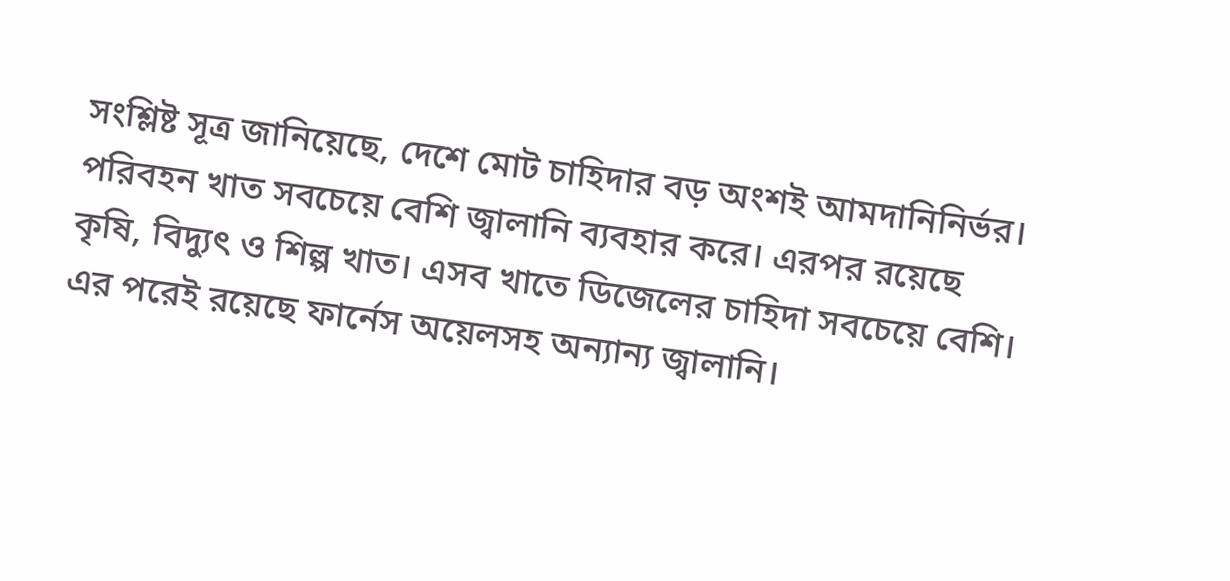সংশ্লিষ্ট সূত্র জানিয়েছে, দেশে মোট চাহিদার বড় অংশই আমদানিনির্ভর। পরিবহন খাত সবচেয়ে বেশি জ্বালানি ব্যবহার করে। এরপর রয়েছে কৃষি, বিদ্যুৎ ও শিল্প খাত। এসব খাতে ডিজেলের চাহিদা সবচেয়ে বেশি। এর পরেই রয়েছে ফার্নেস অয়েলসহ অন্যান্য জ্বালানি।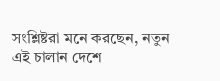সংশ্লিষ্টরা মনে করছেন, নতুন এই চালান দেশে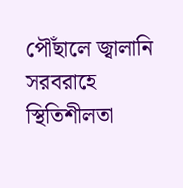পৌঁছালে জ্বালানি সরবরাহে স্থিতিশীলতা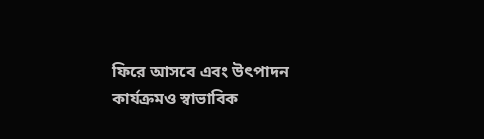ফিরে আসবে এবং উৎপাদন কার্যক্রমও স্বাভাবিক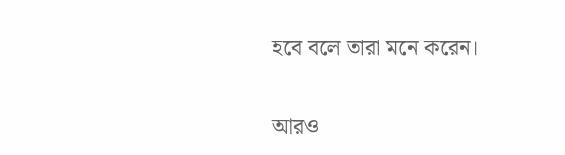হবে বলে তারা মনে করেন।

আরও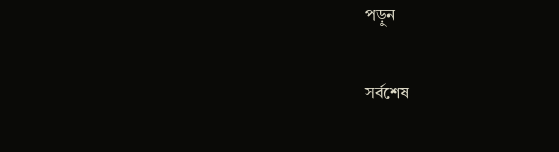পড়ুন

সর্বশেষ